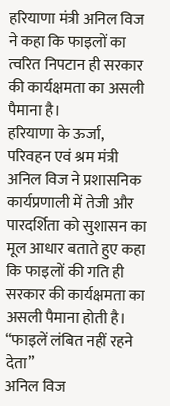हरियाणा मंत्री अनिल विज ने कहा कि फाइलों का त्वरित निपटान ही सरकार की कार्यक्षमता का असली पैमाना है।
हरियाणा के ऊर्जा, परिवहन एवं श्रम मंत्री अनिल विज ने प्रशासनिक कार्यप्रणाली में तेजी और पारदर्शिता को सुशासन का मूल आधार बताते हुए कहा कि फाइलों की गति ही सरकार की कार्यक्षमता का असली पैमाना होती है।
“फाइलें लंबित नहीं रहने देता”
अनिल विज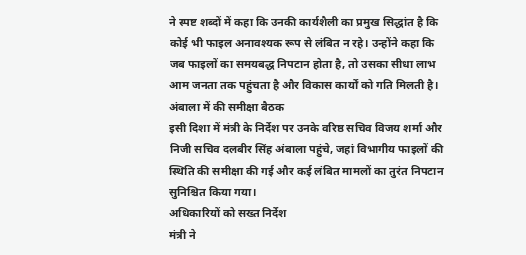ने स्पष्ट शब्दों में कहा कि उनकी कार्यशैली का प्रमुख सिद्धांत है कि कोई भी फाइल अनावश्यक रूप से लंबित न रहे। उन्होंने कहा कि जब फाइलों का समयबद्ध निपटान होता है, तो उसका सीधा लाभ आम जनता तक पहुंचता है और विकास कार्यों को गति मिलती है।
अंबाला में की समीक्षा बैठक
इसी दिशा में मंत्री के निर्देश पर उनके वरिष्ठ सचिव विजय शर्मा और निजी सचिव दलबीर सिंह अंबाला पहुंचे, जहां विभागीय फाइलों की स्थिति की समीक्षा की गई और कई लंबित मामलों का तुरंत निपटान सुनिश्चित किया गया।
अधिकारियों को सख्त निर्देश
मंत्री ने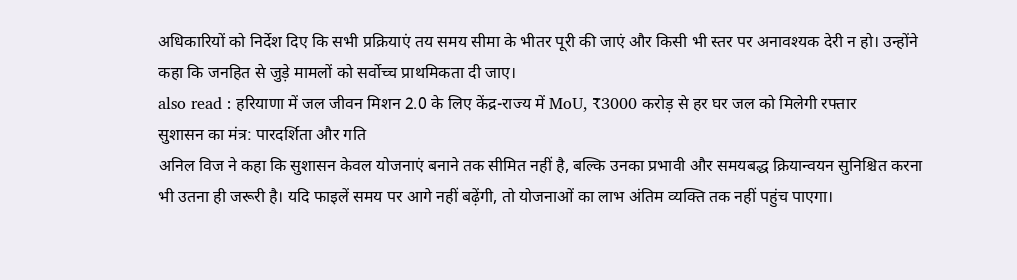अधिकारियों को निर्देश दिए कि सभी प्रक्रियाएं तय समय सीमा के भीतर पूरी की जाएं और किसी भी स्तर पर अनावश्यक देरी न हो। उन्होंने कहा कि जनहित से जुड़े मामलों को सर्वोच्च प्राथमिकता दी जाए।
also read : हरियाणा में जल जीवन मिशन 2.0 के लिए केंद्र-राज्य में MoU, ₹3000 करोड़ से हर घर जल को मिलेगी रफ्तार
सुशासन का मंत्र: पारदर्शिता और गति
अनिल विज ने कहा कि सुशासन केवल योजनाएं बनाने तक सीमित नहीं है, बल्कि उनका प्रभावी और समयबद्ध क्रियान्वयन सुनिश्चित करना भी उतना ही जरूरी है। यदि फाइलें समय पर आगे नहीं बढ़ेंगी, तो योजनाओं का लाभ अंतिम व्यक्ति तक नहीं पहुंच पाएगा।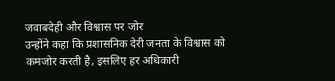जवाबदेही और विश्वास पर जोर
उन्होंने कहा कि प्रशासनिक देरी जनता के विश्वास को कमजोर करती है, इसलिए हर अधिकारी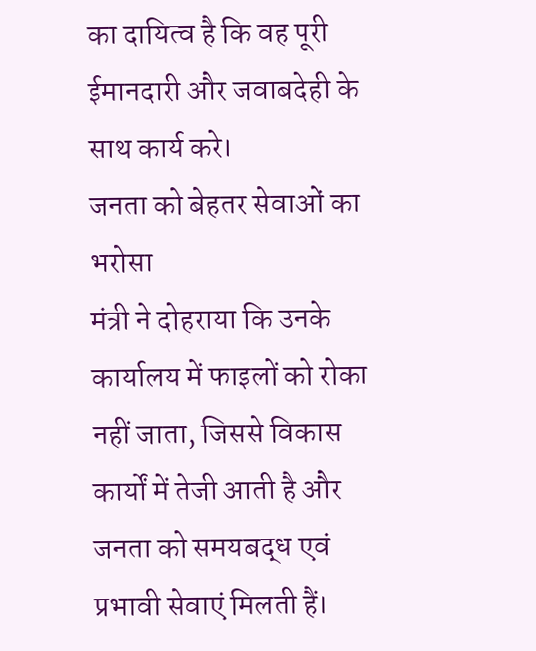का दायित्व है कि वह पूरी ईमानदारी और जवाबदेही के साथ कार्य करे।
जनता को बेहतर सेवाओं का भरोसा
मंत्री ने दोहराया कि उनके कार्यालय में फाइलों को रोका नहीं जाता, जिससे विकास कार्यों में तेजी आती है और जनता को समयबद्ध एवं प्रभावी सेवाएं मिलती हैं।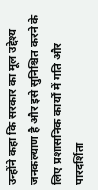उन्होंने कहा कि सरकार का मूल उद्देश्य जनकल्याण है और इसे सुनिश्चित करने के लिए प्रशासनिक कार्यों में गति और पारदर्शिता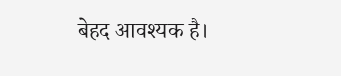बेहद आवश्यक है।